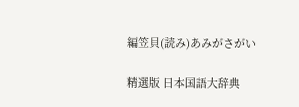編笠貝(読み)あみがさがい

精選版 日本国語大辞典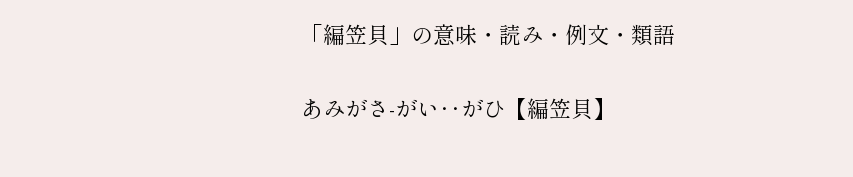「編笠貝」の意味・読み・例文・類語

あみがさ‐がい‥がひ【編笠貝】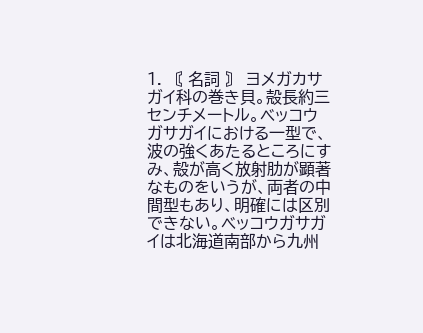1. 〘 名詞 〙 ヨメガカサガイ科の巻き貝。殻長約三センチメートル。ベッコウガサガイにおける一型で、波の強くあたるところにすみ、殻が高く放射肋が顕著なものをいうが、両者の中間型もあり、明確には区別できない。ベッコウガサガイは北海道南部から九州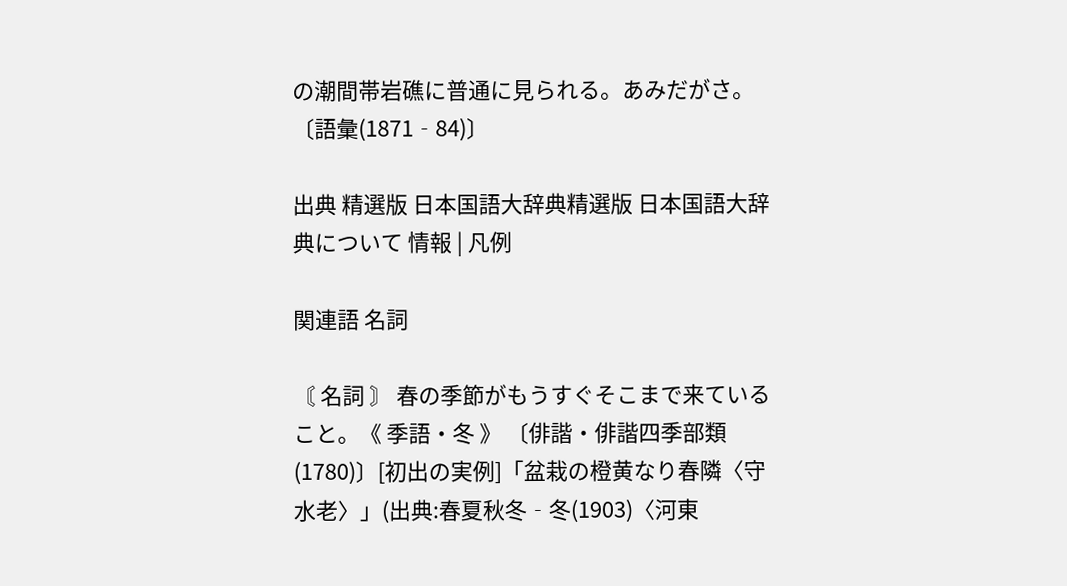の潮間帯岩礁に普通に見られる。あみだがさ。〔語彙(1871‐84)〕

出典 精選版 日本国語大辞典精選版 日本国語大辞典について 情報 | 凡例

関連語 名詞

〘 名詞 〙 春の季節がもうすぐそこまで来ていること。《 季語・冬 》 〔俳諧・俳諧四季部類(1780)〕[初出の実例]「盆栽の橙黄なり春隣〈守水老〉」(出典:春夏秋冬‐冬(1903)〈河東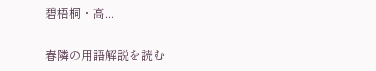碧梧桐・高...

春隣の用語解説を読む